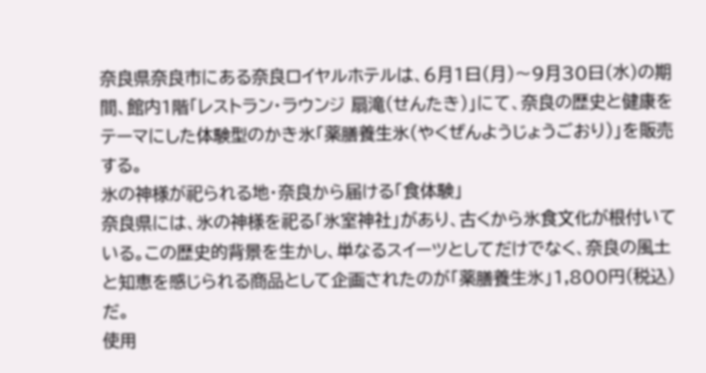奈良県奈良市にある奈良ロイヤルホテルは、6月1日(月)〜9月30日(水)の期間、館内1階「レストラン・ラウンジ 扇滝(せんたき)」にて、奈良の歴史と健康をテーマにした体験型のかき氷「薬膳養生氷(やくぜんようじょうごおり)」を販売する。
氷の神様が祀られる地・奈良から届ける「食体験」
奈良県には、氷の神様を祀る「氷室神社」があり、古くから氷食文化が根付いている。この歴史的背景を生かし、単なるスイーツとしてだけでなく、奈良の風土と知恵を感じられる商品として企画されたのが「薬膳養生氷」1,800円(税込)だ。
使用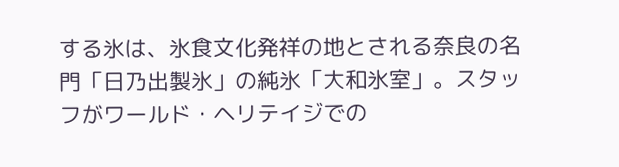する氷は、氷食文化発祥の地とされる奈良の名門「日乃出製氷」の純氷「大和氷室」。スタッフがワールド・ヘリテイジでの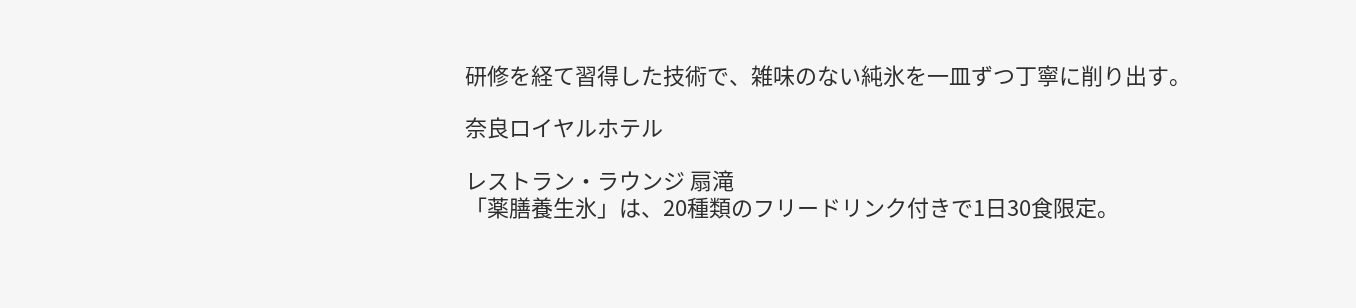研修を経て習得した技術で、雑味のない純氷を一皿ずつ丁寧に削り出す。

奈良ロイヤルホテル

レストラン・ラウンジ 扇滝
「薬膳養生氷」は、20種類のフリードリンク付きで1日30食限定。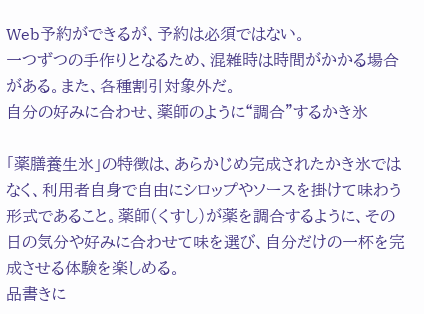Web予約ができるが、予約は必須ではない。
一つずつの手作りとなるため、混雑時は時間がかかる場合がある。また、各種割引対象外だ。
自分の好みに合わせ、薬師のように“調合”するかき氷

「薬膳養生氷」の特徴は、あらかじめ完成されたかき氷ではなく、利用者自身で自由にシロップやソースを掛けて味わう形式であること。薬師(くすし)が薬を調合するように、その日の気分や好みに合わせて味を選び、自分だけの一杯を完成させる体験を楽しめる。
品書きに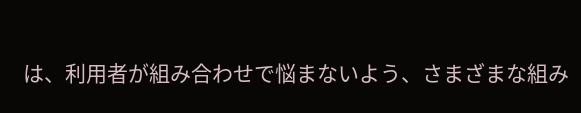は、利用者が組み合わせで悩まないよう、さまざまな組み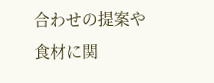合わせの提案や食材に関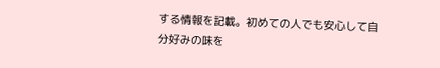する情報を記載。初めての人でも安心して自分好みの味を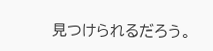見つけられるだろう。